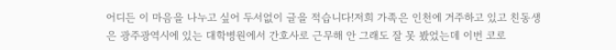어디든 이 마음을 나누고 싶어 두서없이 글을 적습니다!저희 가족은 인천에 거주하고 있고 친동생은 광주광역시에 있는 대학병원에서 간호사로 근무해 안 그래도 잘 못 봤었는데 이번 코로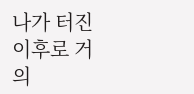나가 터진 이후로 거의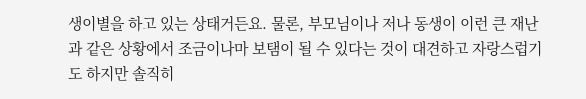생이별을 하고 있는 상태거든요. 물론, 부모님이나 저나 동생이 이런 큰 재난과 같은 상황에서 조금이나마 보탬이 될 수 있다는 것이 대견하고 자랑스럽기도 하지만 솔직히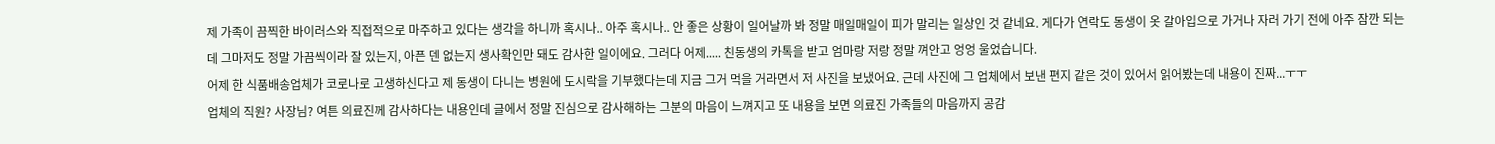제 가족이 끔찍한 바이러스와 직접적으로 마주하고 있다는 생각을 하니까 혹시나.. 아주 혹시나.. 안 좋은 상황이 일어날까 봐 정말 매일매일이 피가 말리는 일상인 것 같네요. 게다가 연락도 동생이 옷 갈아입으로 가거나 자러 가기 전에 아주 잠깐 되는데 그마저도 정말 가끔씩이라 잘 있는지, 아픈 덴 없는지 생사확인만 돼도 감사한 일이에요. 그러다 어제..... 친동생의 카톡을 받고 엄마랑 저랑 정말 껴안고 엉엉 울었습니다.
어제 한 식품배송업체가 코로나로 고생하신다고 제 동생이 다니는 병원에 도시락을 기부했다는데 지금 그거 먹을 거라면서 저 사진을 보냈어요. 근데 사진에 그 업체에서 보낸 편지 같은 것이 있어서 읽어봤는데 내용이 진짜...ㅜㅜ
업체의 직원? 사장님? 여튼 의료진께 감사하다는 내용인데 글에서 정말 진심으로 감사해하는 그분의 마음이 느껴지고 또 내용을 보면 의료진 가족들의 마음까지 공감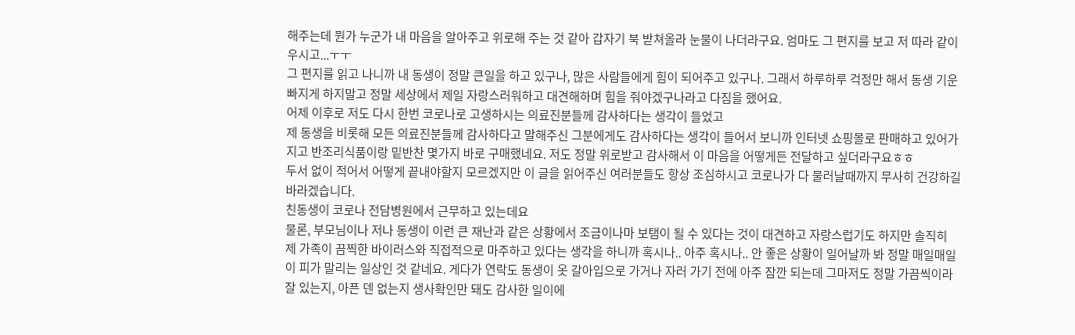해주는데 뭔가 누군가 내 마음을 알아주고 위로해 주는 것 같아 갑자기 북 받쳐올라 눈물이 나더라구요. 엄마도 그 편지를 보고 저 따라 같이 우시고...ㅜㅜ
그 편지를 읽고 나니까 내 동생이 정말 큰일을 하고 있구나, 많은 사람들에게 힘이 되어주고 있구나. 그래서 하루하루 걱정만 해서 동생 기운 빠지게 하지말고 정말 세상에서 제일 자랑스러워하고 대견해하며 힘을 줘야겠구나라고 다짐을 했어요.
어제 이후로 저도 다시 한번 코로나로 고생하시는 의료진분들께 감사하다는 생각이 들었고
제 동생을 비롯해 모든 의료진분들께 감사하다고 말해주신 그분에게도 감사하다는 생각이 들어서 보니까 인터넷 쇼핑몰로 판매하고 있어가지고 반조리식품이랑 밑반찬 몇가지 바로 구매했네요. 저도 정말 위로받고 감사해서 이 마음을 어떻게든 전달하고 싶더라구요ㅎㅎ
두서 없이 적어서 어떻게 끝내야할지 모르겠지만 이 글을 읽어주신 여러분들도 항상 조심하시고 코로나가 다 물러날때까지 무사히 건강하길 바라겠습니다.
친동생이 코로나 전담병원에서 근무하고 있는데요
물론, 부모님이나 저나 동생이 이런 큰 재난과 같은 상황에서 조금이나마 보탬이 될 수 있다는 것이 대견하고 자랑스럽기도 하지만 솔직히 제 가족이 끔찍한 바이러스와 직접적으로 마주하고 있다는 생각을 하니까 혹시나.. 아주 혹시나.. 안 좋은 상황이 일어날까 봐 정말 매일매일이 피가 말리는 일상인 것 같네요. 게다가 연락도 동생이 옷 갈아입으로 가거나 자러 가기 전에 아주 잠깐 되는데 그마저도 정말 가끔씩이라 잘 있는지, 아픈 덴 없는지 생사확인만 돼도 감사한 일이에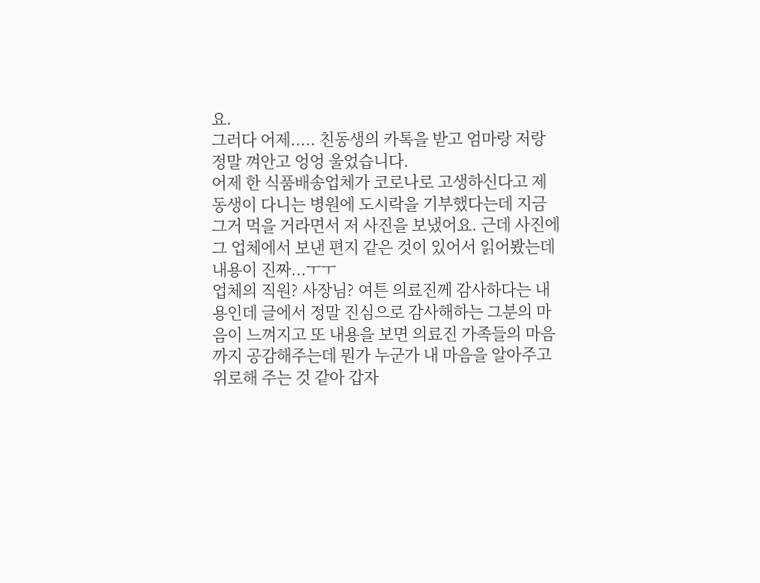요.
그러다 어제..... 친동생의 카톡을 받고 엄마랑 저랑 정말 껴안고 엉엉 울었습니다.
어제 한 식품배송업체가 코로나로 고생하신다고 제 동생이 다니는 병원에 도시락을 기부했다는데 지금 그거 먹을 거라면서 저 사진을 보냈어요. 근데 사진에 그 업체에서 보낸 편지 같은 것이 있어서 읽어봤는데 내용이 진짜...ㅜㅜ
업체의 직원? 사장님? 여튼 의료진께 감사하다는 내용인데 글에서 정말 진심으로 감사해하는 그분의 마음이 느껴지고 또 내용을 보면 의료진 가족들의 마음까지 공감해주는데 뭔가 누군가 내 마음을 알아주고 위로해 주는 것 같아 갑자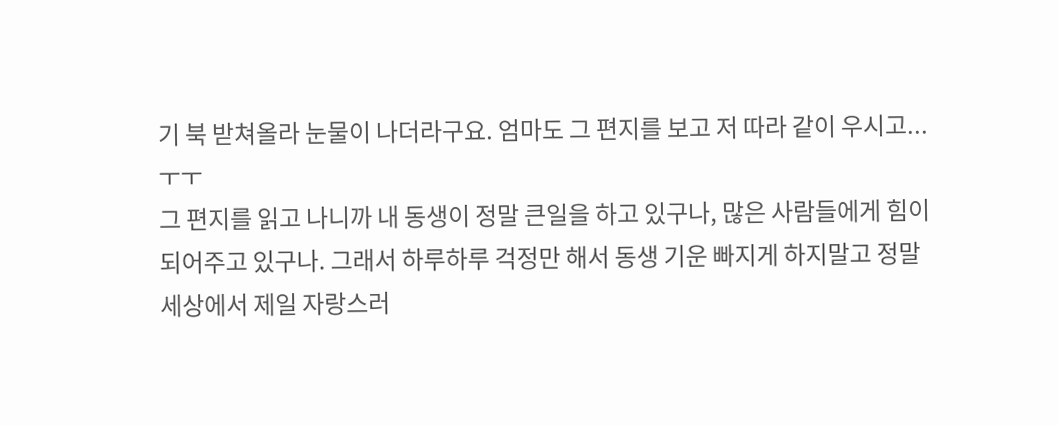기 북 받쳐올라 눈물이 나더라구요. 엄마도 그 편지를 보고 저 따라 같이 우시고...ㅜㅜ
그 편지를 읽고 나니까 내 동생이 정말 큰일을 하고 있구나, 많은 사람들에게 힘이 되어주고 있구나. 그래서 하루하루 걱정만 해서 동생 기운 빠지게 하지말고 정말 세상에서 제일 자랑스러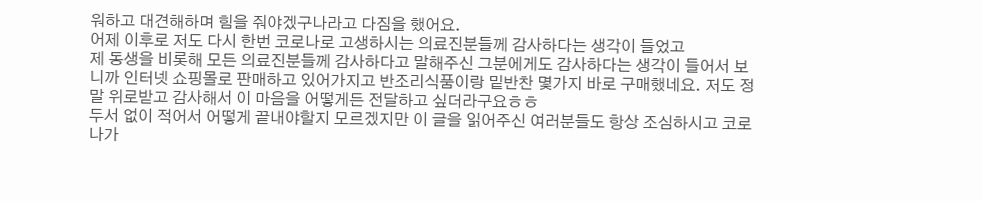워하고 대견해하며 힘을 줘야겠구나라고 다짐을 했어요.
어제 이후로 저도 다시 한번 코로나로 고생하시는 의료진분들께 감사하다는 생각이 들었고
제 동생을 비롯해 모든 의료진분들께 감사하다고 말해주신 그분에게도 감사하다는 생각이 들어서 보니까 인터넷 쇼핑몰로 판매하고 있어가지고 반조리식품이랑 밑반찬 몇가지 바로 구매했네요. 저도 정말 위로받고 감사해서 이 마음을 어떻게든 전달하고 싶더라구요ㅎㅎ
두서 없이 적어서 어떻게 끝내야할지 모르겠지만 이 글을 읽어주신 여러분들도 항상 조심하시고 코로나가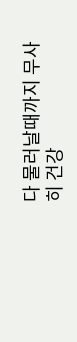다 물러날때까지 무사히 건강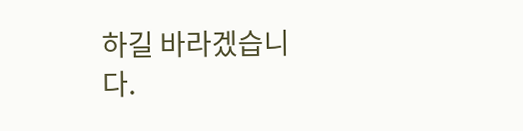하길 바라겠습니다.